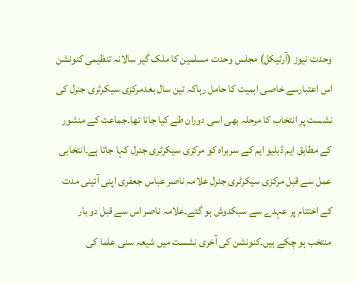وحدت نیوز (آرٹیکل) مجلس وحدت مسلمین کا ملک گیر سالانہ تنظیمی کنونشن اس اعتبارسے خاصی اہمیت کا حامل رہاکہ تین سال بعدمرکزی سیکرٹری جنرل کی نشست پر انتخاب کا مرحلہ بھی اسی دوران طے کیا جانا تھا۔جماعت کے منشور کے مطابق ایم ڈبلیو ایم کے سربراہ کو مرکزی سیکرٹری جنرل کہا جاتا ہے۔انتخابی عمل سے قبل مرکزی سیکرٹری جنرل علامہ ناصر عباس جعفری اپنی آئینی مدت کے اختتام پر عہدے سے سبکدوش ہو گئے۔علامہ ناصر اس سے قبل دو بار منتخب ہو چکے ہیں۔کنونشن کی آخری نشست میں شیعہ سنی علما کی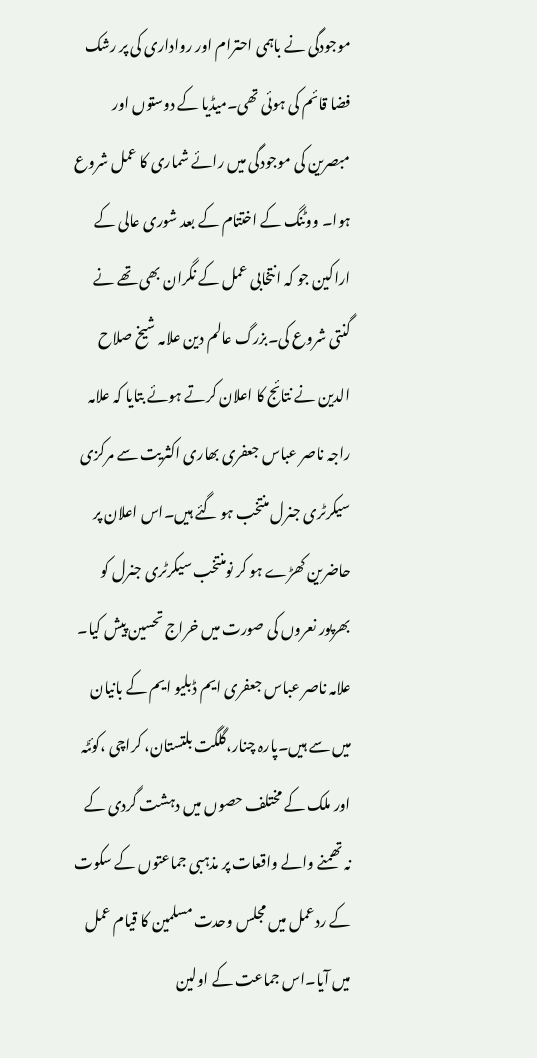موجودگی نے باہمی احترام اور رواداری کی پر رشک فضا قائم کی ہوئی تھی۔میڈیا کے دوستوں اور مبصرین کی موجودگی میں رائے شماری کا عمل شروع ہوا۔ ووٹنگ کے اختتام کے بعد شوری عالی کے اراکین جو کہ انتخابی عمل کے نگران بھی تھے نے گنتی شروع کی۔بزرگ عالم دین علامہ شیخ صلاح الدین نے نتائج کا اعلان کرتے ہوئے بتایا کہ علامہ راجہ ناصر عباس جعفری بھاری اکثریت سے مرکزی سیکرٹری جنرل منتخب ہو گئے ہیں۔اس اعلان پر حاضرین کھڑے ہو کر نومنتخب سیکرٹری جنرل کو بھرپور نعروں کی صورت میں خراج تحسین پیش کیا۔
علامہ ناصر عباس جعفری ایم ڈبلیو ایم کے بانیان میں سے ہیں۔پارہ چنار،گلگت بلتستان، کراچی ،کوئٹہ اور ملک کے مختلف حصوں میں دہشت گردی کے نہ تھمنے والے واقعات پر مذہبی جماعتوں کے سکوت کے ردعمل میں مجلس وحدت مسلمین کا قیام عمل میں آیا۔اس جماعت کے اولین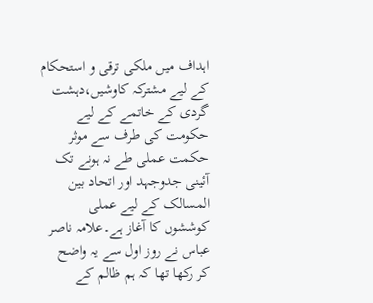اہداف میں ملکی ترقی و استحکام کے لیے مشترکہ کاوشیں،دہشت گردی کے خاتمے کے لیے حکومت کی طرف سے موثر حکمت عملی طے نہ ہونے تک آئینی جدوجہد اور اتحاد بین المسالک کے لیے عملی کوششوں کا آغاز ہے۔علامہ ناصر عباس نے روز اول سے یہ واضح کر رکھا تھا کہ ہم ظالم کے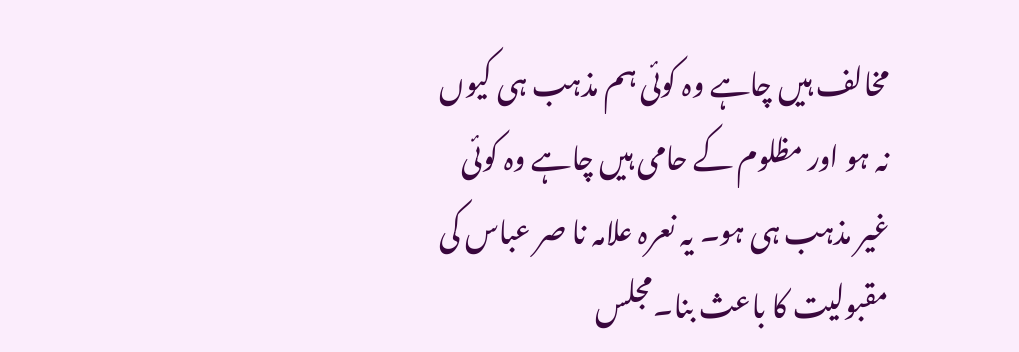مخالف ہیں چاہے وہ کوئی ہم مذہب ہی کیوں نہ ہو اور مظلوم کے حامی ہیں چاہے وہ کوئی غیر مذہب ہی ہو۔ یہ نعرہ علامہ نا صر عباس کی مقبولیت کا باعث بنا۔مجلس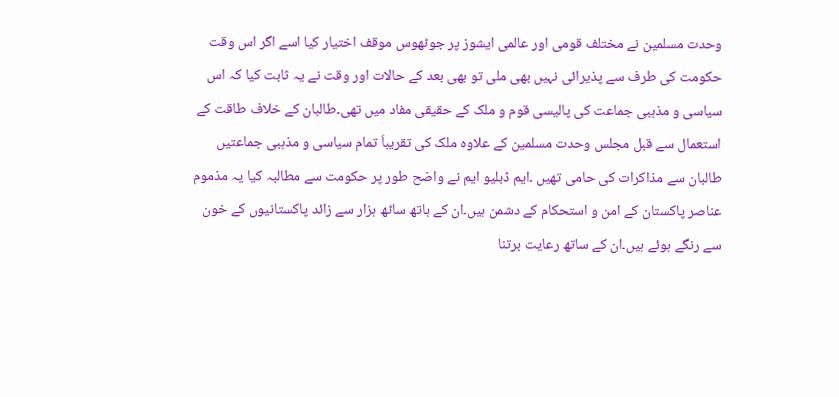وحدت مسلمین نے مختلف قومی اور عالمی ایشوز پر جوٹھوس موقف اختیار کیا اسے اگر اس وقت حکومت کی طرف سے پذیرائی نہیں بھی ملی تو بھی بعد کے حالات اور وقت نے یہ ثابت کیا کہ اس سیاسی و مذہبی جماعت کی پالیسی قوم و ملک کے حقیقی مفاد میں تھی۔طالبان کے خلاف طاقت کے استعمال سے قبل مجلس وحدت مسلمین کے علاوہ ملک کی تقریباَ تمام سیاسی و مذہبی جماعتیں طالبان سے مذاکرات کی حامی تھیں ۔ایم ڈبلیو ایم نے واضح طور پر حکومت سے مطالبہ کیا یہ مذموم عناصر پاکستان کے امن و استحکام کے دشمن ہیں۔ان کے ہاتھ ساٹھ ہزار سے زائد پاکستانیوں کے خون سے رنگے ہوئے ہیں۔ان کے ساتھ رعایت برتنا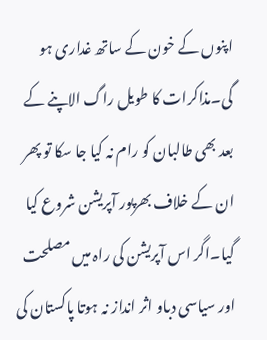اپنوں کے خون کے ساتھ غداری ہو گی۔مذاکرات کا طویل راگ الاپنے کے بعد بھی طالبان کو رام نہ کیا جا سکا تو پھر ان کے خلاف بھرپور آپریشن شروع کیا گیا۔اگر اس آپریشن کی راہ میں مصلحت اور سیاسی دباو اثر انداز نہ ہوتا پاکستان کی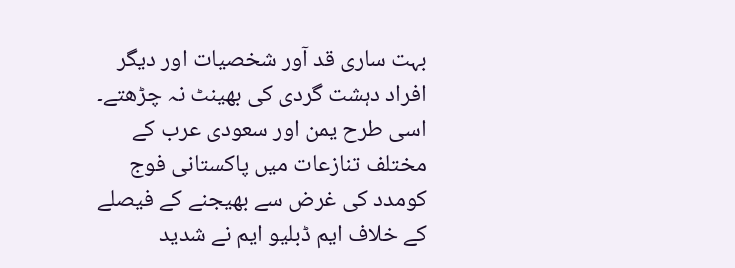بہت ساری قد آور شخصیات اور دیگر افراد دہشت گردی کی بھینٹ نہ چڑھتے۔
اسی طرح یمن اور سعودی عرب کے مختلف تنازعات میں پاکستانی فوج کومدد کی غرض سے بھیجنے کے فیصلے کے خلاف ایم ڈبلیو ایم نے شدید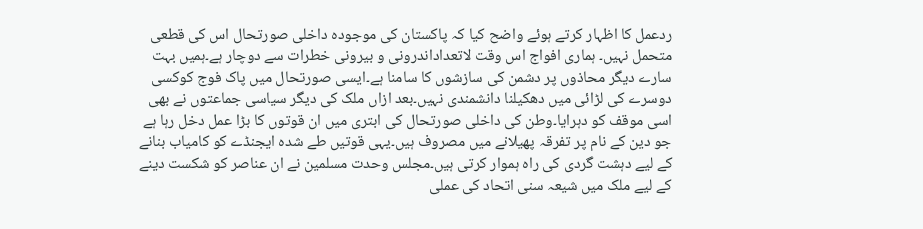ردعمل کا اظہار کرتے ہوئے واضح کیا کہ پاکستان کی موجودہ داخلی صورتحال اس کی قطعی متحمل نہیں۔ ہماری افواج اس وقت لاتعداداندرونی و بیرونی خطرات سے دوچار ہے۔ہمیں بہت سارے دیگر محاذوں پر دشمن کی سازشوں کا سامنا ہے۔ایسی صورتحال میں پاک فوج کوکسی دوسرے کی لڑائی میں دھکیلنا دانشمندی نہیں۔بعد ازاں ملک کی دیگر سیاسی جماعتوں نے بھی اسی موقف کو دہرایا۔وطن کی داخلی صورتحال کی ابتری میں ان قوتوں کا بڑا عمل دخل رہا ہے جو دین کے نام پر تفرقہ پھیلانے میں مصروف ہیں۔یہی قوتیں طے شدہ ایجنڈے کو کامیاب بنانے کے لیے دہشت گردی کی راہ ہموار کرتی ہیں۔مجلس وحدت مسلمین نے ان عناصر کو شکست دینے کے لیے ملک میں شیعہ سنی اتحاد کی عملی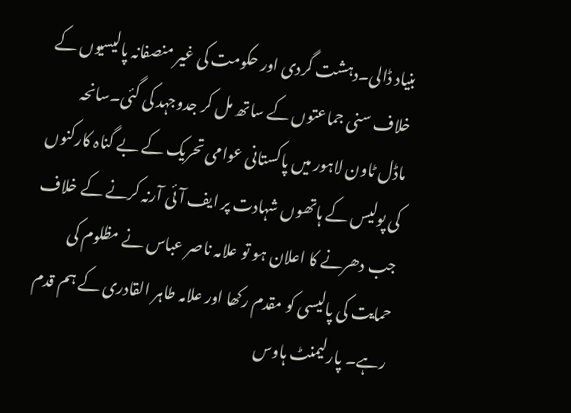بنیاد ڈالی۔دہشت گردی اور حکومت کی غیر منصفانہ پالیسیوں کے خلاف سنی جماعتوں کے ساتھ مل کر جدوجہد کی گئی۔سانحہ ماڈل ٹاون لاہور میں پاکستانی عوامی تحریک کے بے گناہ کارکنوں کی پولیس کے ہاتھوں شہادت پر ایف آئی آرنہ کرنے کے خلاف جب دھرنے کا اعلان ہو تو علامہ ناصر عباس نے مظلوم کی حمایت کی پالیسی کو مقدم رکھا اور علامہ طاہر القادری کے ہم قدم رہے۔ پارلیمنٹ ہاوس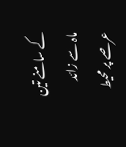کے سامنے تین ماہ سے زائد عرصے پر محیط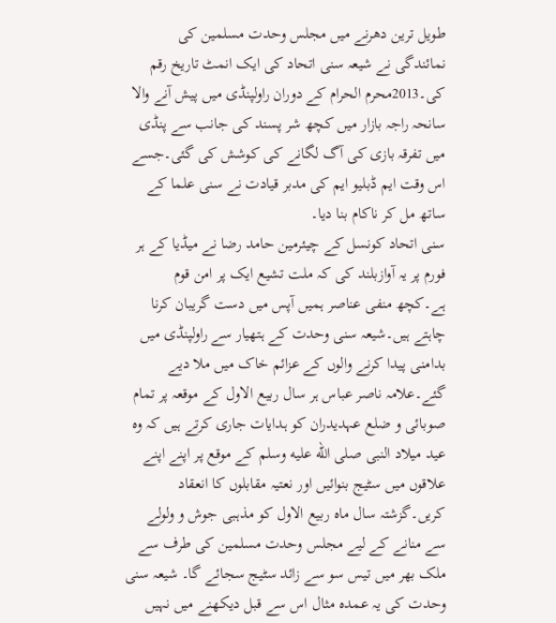طویل ترین دھرنے میں مجلس وحدت مسلمین کی نمائندگی نے شیعہ سنی اتحاد کی ایک انمٹ تاریخ رقم کی۔2013محرم الحرام کے دوران راولپنڈی میں پیش آنے والا سانحہ راجہ بازار میں کچھ شر پسند کی جانب سے پنڈی میں تفرقہ بازی کی آگ لگانے کی کوشش کی گئی۔جسے اس وقت ایم ڈبلیو ایم کی مدبر قیادت نے سنی علما کے ساتھ مل کر ناکام بنا دیا۔
سنی اتحاد کونسل کے چیئرمین حامد رضا نے میڈیا کے ہر فورم پر یہ آوازبلند کی کہ ملت تشیع ایک پر امن قوم ہے۔کچھ منفی عناصر ہمیں آپس میں دست گریبان کرنا چاہتے ہیں۔شیعہ سنی وحدت کے ہتھیار سے راولپنڈی میں بدامنی پیدا کرنے والوں کے عزائم خاک میں ملا دیے گئے۔علامہ ناصر عباس ہر سال ربیع الاول کے موقعہ پر تمام صوبائی و ضلع عہدیدران کو ہدایات جاری کرتے ہیں کہ وہ عید میلاد النبی صلى الله عليه وسلم کے موقع پر اپنے اپنے علاقوں میں سٹیج بنوائیں اور نعتیہ مقابلوں کا انعقاد کریں۔گزشتہ سال ماہ ربیع الاول کو مذہبی جوش و ولولے سے منانے کے لیے مجلس وحدت مسلمین کی طرف سے ملک بھر میں تیس سو سے زائد سٹیج سجائے گا۔ شیعہ سنی وحدت کی یہ عمدہ مثال اس سے قبل دیکھنے میں نہیں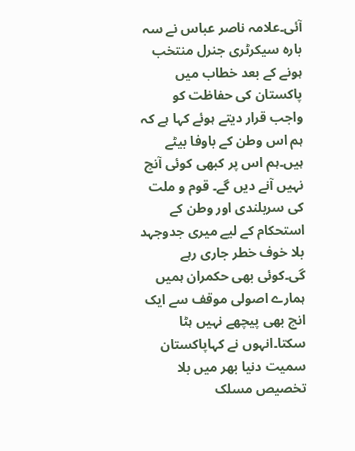آئی۔علامہ ناصر عباس نے سہ بارہ سیکرٹری جنرل منتخب ہونے کے بعد خطاب میں پاکستان کی حفاظت کو واجب قرار دیتے ہوئے کہا ہے کہ ہم اس وطن کے باوفا بیٹے ہیں۔ہم اس پر کبھی کوئی آنچ نہیں آنے دیں گے۔ قوم و ملت کی سربلندی اور وطن کے استحکام کے لیے میری جدوجہد بلا خوف خطر جاری رہے گی۔کوئی بھی حکمران ہمیں ہمارے اصولی موقف سے ایک انچ بھی پیچھے نہیں ہٹا سکتا۔انہوں نے کہاپاکستان سمیت دنیا بھر میں بلا تخصیص مسلک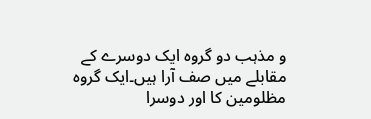و مذہب دو گروہ ایک دوسرے کے مقابلے میں صف آرا ہیں۔ایک گروہ مظلومین کا اور دوسرا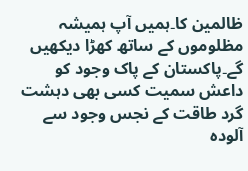ظالمین کا۔ہمیں آپ ہمیشہ مظلوموں کے ساتھ کھڑا دیکھیں گے۔پاکستان کے پاک وجود کو داعش سمیت کسی بھی دہشت گرد طاقت کے نجس وجود سے آلودہ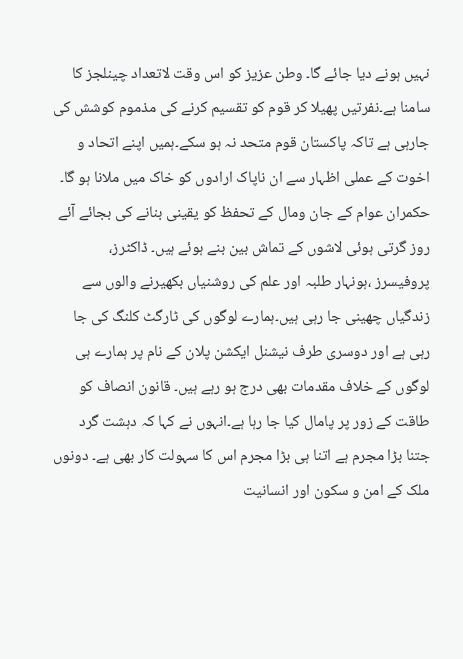نہیں ہونے دیا جائے گا۔ وطن عزیز کو اس وقت لاتعداد چینلجز کا سامنا ہے۔نفرتیں پھیلا کر قوم کو تقسیم کرنے کی مذموم کوشش کی جارہی ہے تاکہ پاکستان قوم متحد نہ ہو سکے۔ہمیں اپنے اتحاد و اخوت کے عملی اظہار سے ان ناپاک ارادوں کو خاک میں ملانا ہو گا۔
حکمران عوام کے جان ومال کے تحفظ کو یقینی بنانے کی بجائے آئے روز گرتی ہوئی لاشوں کے تماش بین بنے ہوئے ہیں۔ ڈاکٹرز، پروفیسرز ،ہونہار طلبہ اور علم کی روشنیاں بکھیرنے والوں سے زندگیاں چھینی جا رہی ہیں۔ہمارے لوگوں کی ٹارگٹ کلنگ کی جا رہی ہے اور دوسری طرف نیشنل ایکشن پلان کے نام پر ہمارے ہی لوگوں کے خلاف مقدمات بھی درج ہو رہے ہیں۔ قانون انصاف کو طاقت کے زور پر پامال کیا جا رہا ہے۔انہوں نے کہا کہ دہشت گرد جتنا بڑا مجرم ہے اتنا ہی بڑا مجرم اس کا سہولت کار بھی ہے۔ دونوں ملک کے امن و سکون اور انسانیت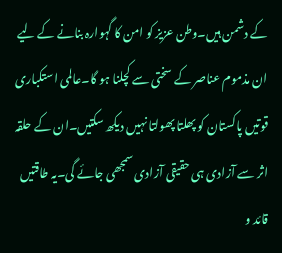کے دشمن ہیں۔وطن عزیز کو امن کا گہوارہ بنانے کے لیے ان مذموم عناصر کے سختی سے کچلنا ہو گا۔عالمی استکباری قوتیں پاکستان کو پھلتا پھولتا نہیں دیکھ سکتیں۔ان کے حلقہ اثر سے آزادی ہی حقیقی آزادی سمجھی جائے گی۔یہ طاقتیں قائد و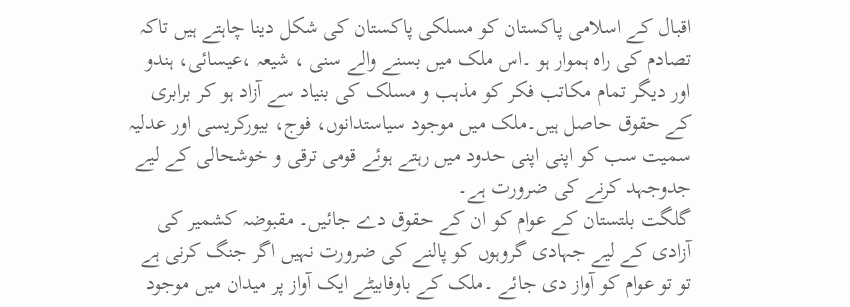اقبال کے اسلامی پاکستان کو مسلکی پاکستان کی شکل دینا چاہتے ہیں تاکہ تصادم کی راہ ہموار ہو ۔اس ملک میں بسنے والے سنی ، شیعہ ،عیسائی، ہندو اور دیگر تمام مکاتب فکر کو مذہب و مسلک کی بنیاد سے آزاد ہو کر برابری کے حقوق حاصل ہیں۔ملک میں موجود سیاستدانوں، فوج، بیورکریسی اور عدلیہ سمیت سب کو اپنی اپنی حدود میں رہتے ہوئے قومی ترقی و خوشحالی کے لیے جدوجہد کرنے کی ضرورت ہے۔
گلگت بلتستان کے عوام کو ان کے حقوق دے جائیں۔ مقبوضہ کشمیر کی آزادی کے لیے جہادی گروہوں کو پالنے کی ضرورت نہیں اگر جنگ کرنی ہے تو تو عوام کو آواز دی جائے ۔ملک کے باوفابیٹے ایک آواز پر میدان میں موجود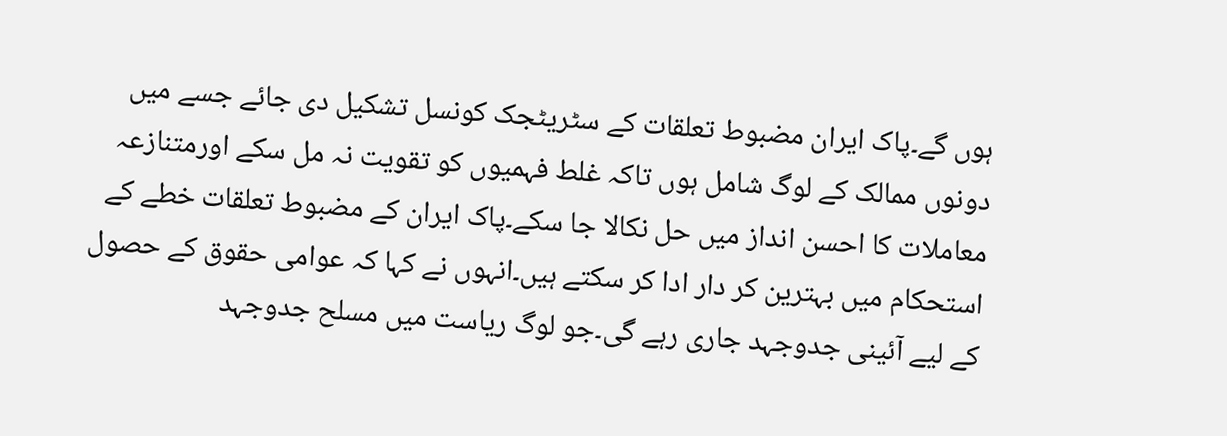ہوں گے۔پاک ایران مضبوط تعلقات کے سٹریٹجک کونسل تشکیل دی جائے جسے میں دونوں ممالک کے لوگ شامل ہوں تاکہ غلط فہمیوں کو تقویت نہ مل سکے اورمتنازعہ معاملات کا احسن انداز میں حل نکالا جا سکے۔پاک ایران کے مضبوط تعلقات خطے کے استحکام میں بہترین کر دار ادا کر سکتے ہیں۔انہوں نے کہا کہ عوامی حقوق کے حصول کے لیے آئینی جدوجہد جاری رہے گی۔جو لوگ ریاست میں مسلح جدوجہد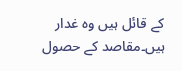کے قائل ہیں وہ غدار ہیں۔مقاصد کے حصول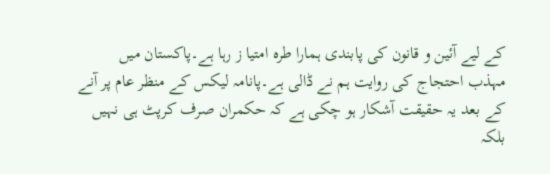کے لیے آئین و قانون کی پابندی ہمارا طرہ امتیا ز رہا ہے۔پاکستان میں مہذب احتجاج کی روایت ہم نے ڈالی ہے۔پانامہ لیکس کے منظر عام پر آنے کے بعد یہ حقیقت آشکار ہو چکی ہے کہ حکمران صرف کرپٹ ہی نہیں بلکہ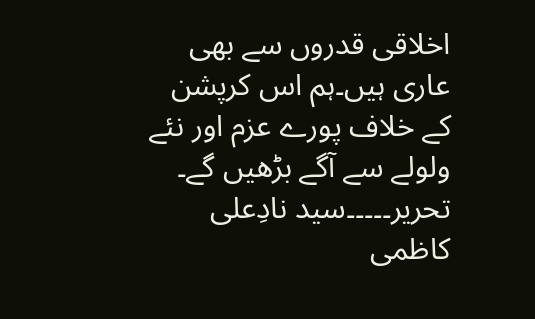اخلاقی قدروں سے بھی عاری ہیں۔ہم اس کرپشن کے خلاف پورے عزم اور نئے ولولے سے آگے بڑھیں گے۔
تحریر۔۔۔۔۔سید نادِعلی کاظمی